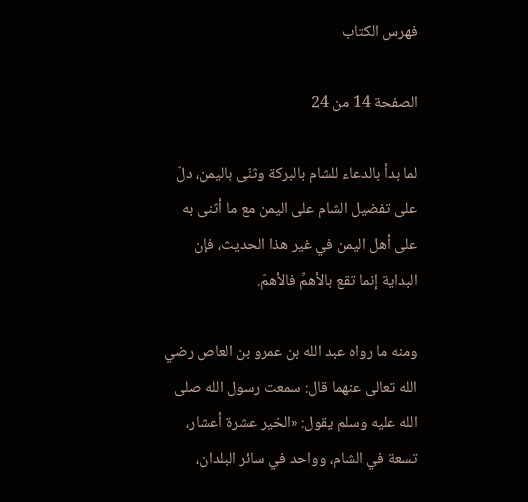فهرس الكتاب

الصفحة 14 من 24

لما بدأ بالدعاء للشام بالبركة وثنّى باليمن، دلّ على تفضيل الشام على اليمن مع ما أثنى به على أهل اليمن في غير هذا الحديث، فإن البداية إنما تقع بالأهمِّ فالأهمّ.

ومنه ما رواه عبد الله بن عمرو بن العاص رضي الله تعالى عنهما قال: سمعت رسول الله صلى الله عليه وسلم يقول: «الخير عشرة أعشار، تسعة في الشام، وواحد في سائر البلدان،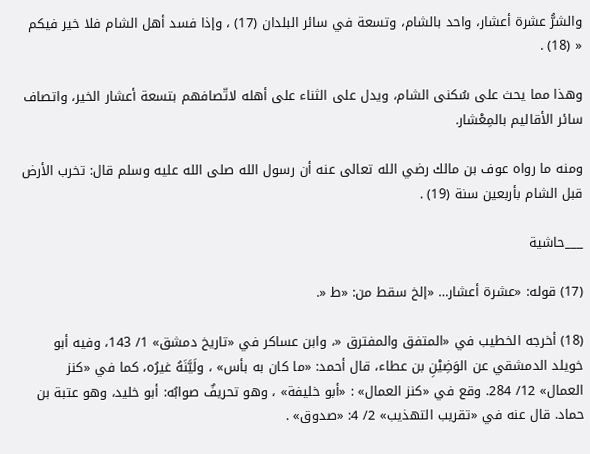والشرُّ عشرة أعشار، واحد بالشام، وتسعة في سائر البلدان (17) ، وإذا فسد أهل الشام فلا خير فيكم « (18) .

وهذا مما يحث على سُكنى الشام، ويدل على الثناء على أهله لاتّصافهم بتسعة أعشار الخير، واتصاف سائر الأقاليم بالمِعْشار.

ومنه ما رواه عوف بن مالك رضي الله تعالى عنه أن رسول الله صلى الله عليه وسلم قال: تخرب الأرض قبل الشام بأربعين سنة (19) .

___حاشية

(17) قوله: «عشرة أعشار… «إلخ سقط من: «ط «.

(18) أخرجه الخطيب في «المتفق والمفترق «، وابن عساكر في «تاريخ دمشق» 1/ 143، وفيه أبو خويلد الدمشقي عن الوَضِيْنِ بن عطاء، قال أحمد: «ما كان به بأس» ، ولَيَّنَهُ غيرُه، كما في «كنز العمال» 12/ 284. وقع في «كنز العمال» : «أبو خليفة» ، وهو تحريفٌ صوابُه: أبو خليد، وهو عتبة بن حماد. قال عنه في «تقريب التهذيب» 2/ 4: «صدوق» .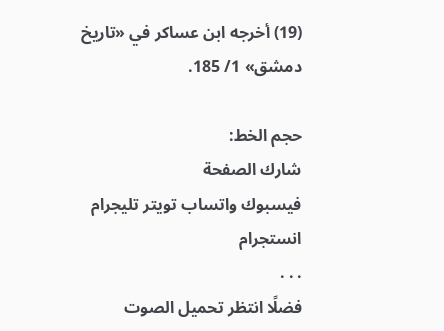(19) أخرجه ابن عساكر في «تاريخ دمشق» 1/ 185.

حجم الخط:
شارك الصفحة
فيسبوك واتساب تويتر تليجرام انستجرام
. . .
فضلًا انتظر تحميل الصوت